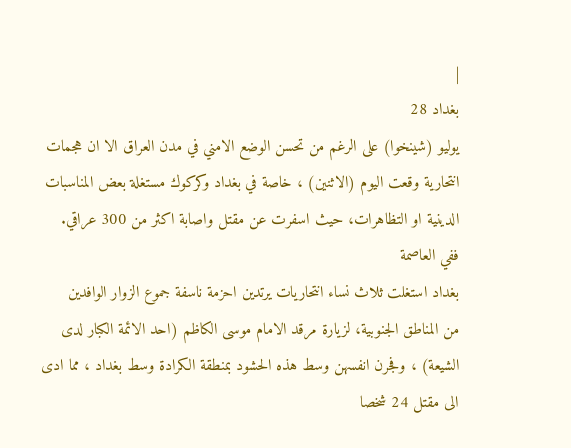|
بغداد 28
يوليو (شينخوا) على الرغم من تحسن الوضع الامني في مدن العراق الا ان هجمات
انتحارية وقعت اليوم (الاثنين) ، خاصة في بغداد وكركوك مستغلة بعض المناسبات
الدينية او التظاهرات، حيث اسفرت عن مقتل واصابة اكثر من 300 عراقي.
ففي العاصمة
بغداد استغلت ثلاث نساء انتحاريات يرتدين احزمة ناسفة جموع الزوار الوافدين
من المناطق الجنوبية، لزيارة مرقد الامام موسى الكاظم (احد الائمة الكبار لدى
الشيعة) ، وفجرن انفسهن وسط هذه الحشود بمنطقة الكرادة وسط بغداد ، مما ادى
الى مقتل 24 شخصا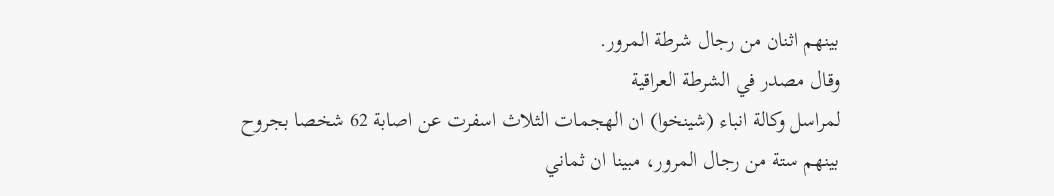بينهم اثنان من رجال شرطة المرور.
وقال مصدر في الشرطة العراقية
لمراسل وكالة انباء (شينخوا) ان الهجمات الثلاث اسفرت عن اصابة 62 شخصا بجروح
بينهم ستة من رجال المرور، مبينا ان ثماني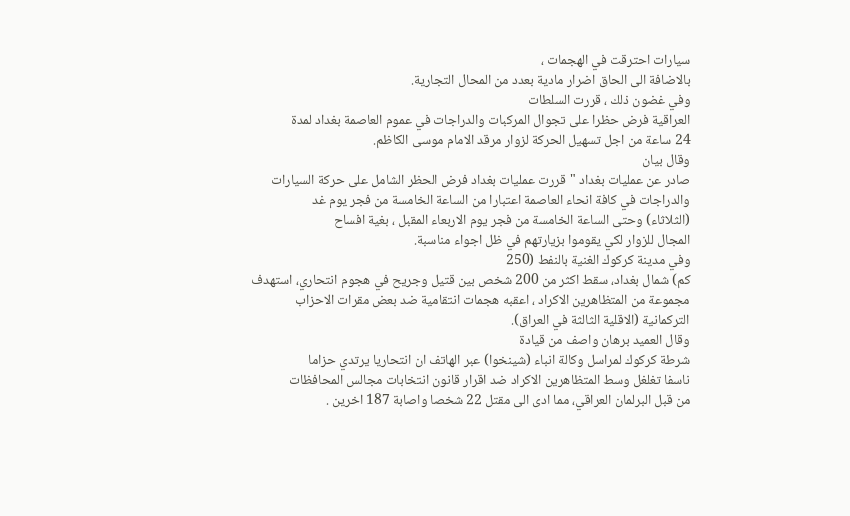سيارات احترقت في الهجمات ،
بالاضافة الى الحاق اضرار مادية بعدد من المحال التجارية.
وفي غضون ذلك ، قررت السلطات
العراقية فرض حظرا على تجوال المركبات والدراجات في عموم العاصمة بغداد لمدة
24 ساعة من اجل تسهيل الحركة لزوار مرقد الامام موسى الكاظم.
وقال بيان
صادر عن عمليات بغداد "قررت عمليات بغداد فرض الحظر الشامل على حركة السيارات
والدراجات في كافة انحاء العاصمة اعتبارا من الساعة الخامسة من فجر يوم غد
(الثلاثاء) وحتى الساعة الخامسة من فجر يوم الاربعاء المقبل ، بغية افساح
المجال للزوار لكي يقوموا بزيارتهم في ظل اجواء مناسبة.
وفي مدينة كركوك الغنية بالنفط (250
كم) شمال بغداد، سقط اكثر من 200 شخص بين قتيل وجريح في هجوم انتحاري، استهدف
مجموعة من المتظاهرين الاكراد ، اعقبه هجمات انتقامية ضد بعض مقرات الاحزاب
التركمانية (الاقلية الثالثة في العراق).
وقال العميد برهان واصف من قيادة
شرطة كركوك لمراسل وكالة انباء (شينخوا) عبر الهاتف ان انتحاريا يرتدي حزاما
ناسفا تغلغل وسط المتظاهرين الاكراد ضد اقرار قانون انتخابات مجالس المحافظات
من قبل البرلمان العراقي، مما ادى الى مقتل 22 شخصا واصابة 187 اخرين .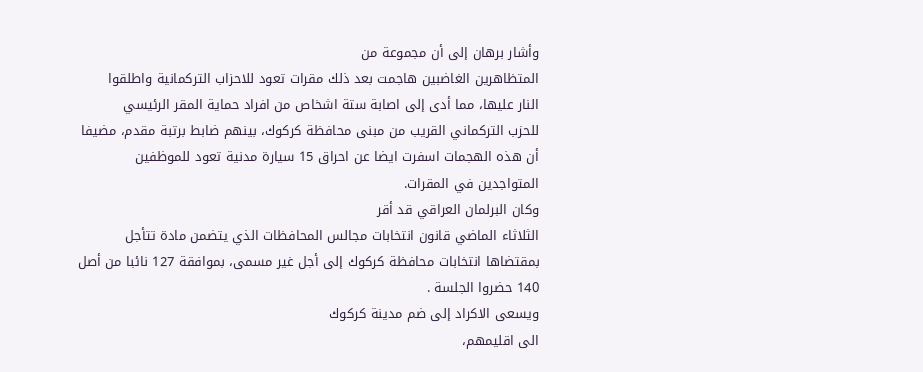وأشار برهان إلى أن مجموعة من
المتظاهرين الغاضبين هاجمت بعد ذلك مقرات تعود للاحزاب التركمانية واطلقوا
النار عليها، مما أدى إلى اصابة ستة اشخاص من افراد حماية المقر الرئيسي
للحزب التركماني القريب من مبنى محافظة كركوك، بينهم ضابط برتبة مقدم، مضيفا
أن هذه الهجمات اسفرت ايضا عن احراق 15 سيارة مدنية تعود للموظفين
المتواجدين في المقرات.
وكان البرلمان العراقي قد أقر
الثلاثاء الماضي قانون انتخابات مجالس المحافظات الذي يتضمن مادة تتأجل
بمقتضاها انتخابات محافظة كركوك إلى أجل غير مسمى، بموافقة 127 نائبا من أصل
140 حضروا الجلسة .
ويسعى الاكراد إلى ضم مدينة كركوك
الى اقليمهم،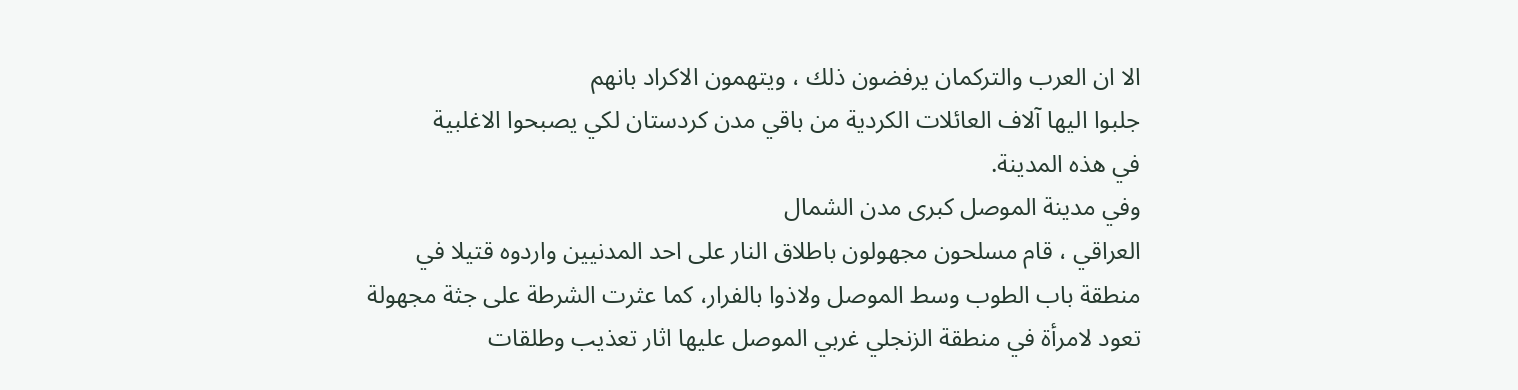الا ان العرب والتركمان يرفضون ذلك ، ويتهمون الاكراد بانهم
جلبوا اليها آلاف العائلات الكردية من باقي مدن كردستان لكي يصبحوا الاغلبية
في هذه المدينة.
وفي مدينة الموصل كبرى مدن الشمال
العراقي ، قام مسلحون مجهولون باطلاق النار على احد المدنيين واردوه قتيلا في
منطقة باب الطوب وسط الموصل ولاذوا بالفرار، كما عثرت الشرطة على جثة مجهولة
تعود لامرأة في منطقة الزنجلي غربي الموصل عليها اثار تعذيب وطلقات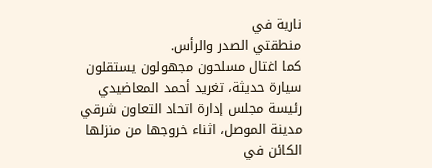نارية في
منطقتي الصدر والرأس.
كما اغتال مسلحون مجهولون يستقلون
سيارة حديثة، تغريد أحمد المعاضيدي رئيسة مجلس إدارة اتحاد التعاون شرقي
مدينة الموصل، اثناء خروجها من منزلها الكائن في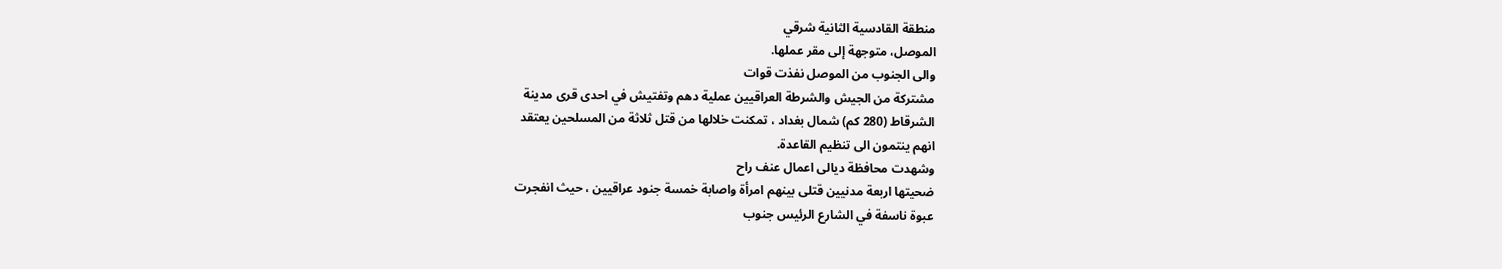منطقة القادسية الثانية شرقي
الموصل، متوجهة إلى مقر عملها.
والى الجنوب من الموصل نفذت قوات
مشتركة من الجيش والشرطة العراقيين عملية دهم وتفتيش في احدى قرى مدينة
الشرقاط (280 كم) شمال بغداد ، تمكنت خلالها من قتل ثلاثة من المسلحين يعتقد
انهم ينتمون الى تنظيم القاعدة.
وشهدت محافظة ديالى اعمال عنف راح
ضحيتها اربعة مدنيين قتلى بينهم امرأة واصابة خمسة جنود عراقيين ، حيث انفجرت
عبوة ناسفة في الشارع الرئيس جنوب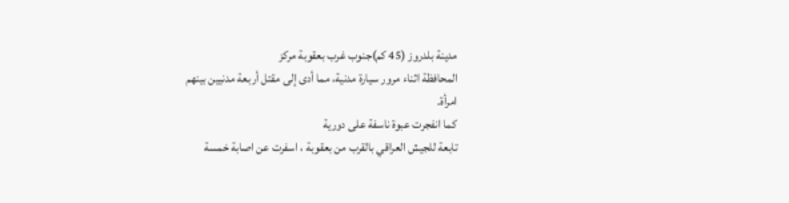مدينة بلدروز (45 كم)جنوب غرب بعقوبة مركز
المحافظة اثناء مرور سيارة مدنية، مما أدى إلى مقتل أربعة مدنيين بينهم
امرأة.
كما انفجرت عبوة ناسفة على دورية
تابعة للجيش العراقي بالقرب من بعقوبة ، اسفرت عن اصابة خمسة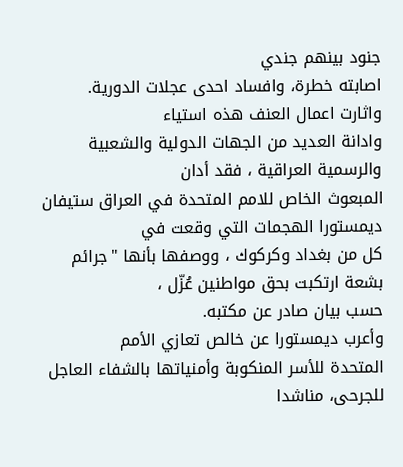جنود بينهم جندي
اصابته خطرة، وافساد احدى عجلات الدورية.
واثارت اعمال العنف هذه استياء
وادانة العديد من الجهات الدولية والشعبية والرسمية العراقية ، فقد أدان
المبعوث الخاص للامم المتحدة في العراق ستيفان ديمستورا الهجمات التي وقعت في
كل من بغداد وكركوك ، ووصفها بأنها "جرائم بشعة ارتكبت بحق مواطنين عُزّل ،
حسب بيان صادر عن مكتبه.
وأعرب ديمستورا عن خالص تعازي الأمم
المتحدة للأسر المنكوبة وأمنياتها بالشفاء العاجل للجرحى، مناشدا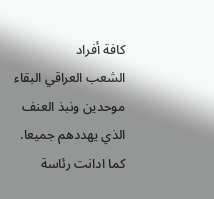كافة أفراد
الشعب العراقي البقاء موحدين ونبذ العنف الذي يهددهم جميعا.
كما ادانت رئاسة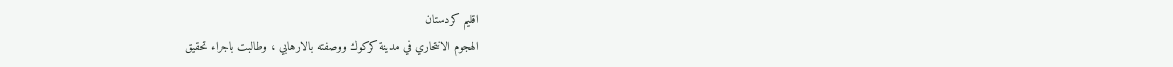اقليم كردستان
الهجوم الانتحاري في مدينة كركوك ووصفته بالارهابي ، وطالبت باجراء تحقيق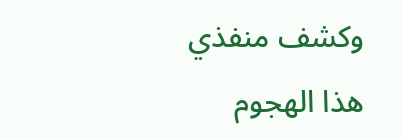وكشف منفذي هذا الهجوم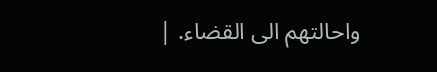واحالتهم الى القضاء. |